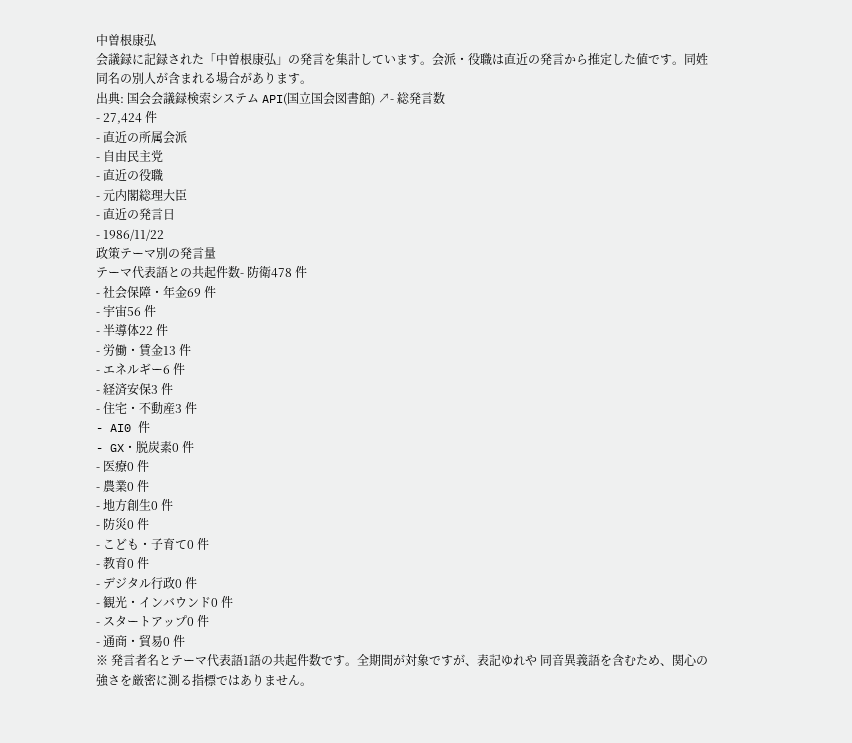中曽根康弘
会議録に記録された「中曽根康弘」の発言を集計しています。会派・役職は直近の発言から推定した値です。同姓同名の別人が含まれる場合があります。
出典: 国会会議録検索システム API(国立国会図書館) ↗- 総発言数
- 27,424 件
- 直近の所属会派
- 自由民主党
- 直近の役職
- 元内閣総理大臣
- 直近の発言日
- 1986/11/22
政策テーマ別の発言量
テーマ代表語との共起件数- 防衛478 件
- 社会保障・年金69 件
- 宇宙56 件
- 半導体22 件
- 労働・賃金13 件
- エネルギー6 件
- 経済安保3 件
- 住宅・不動産3 件
- AI0 件
- GX・脱炭素0 件
- 医療0 件
- 農業0 件
- 地方創生0 件
- 防災0 件
- こども・子育て0 件
- 教育0 件
- デジタル行政0 件
- 観光・インバウンド0 件
- スタートアップ0 件
- 通商・貿易0 件
※ 発言者名とテーマ代表語1語の共起件数です。全期間が対象ですが、表記ゆれや 同音異義語を含むため、関心の強さを厳密に測る指標ではありません。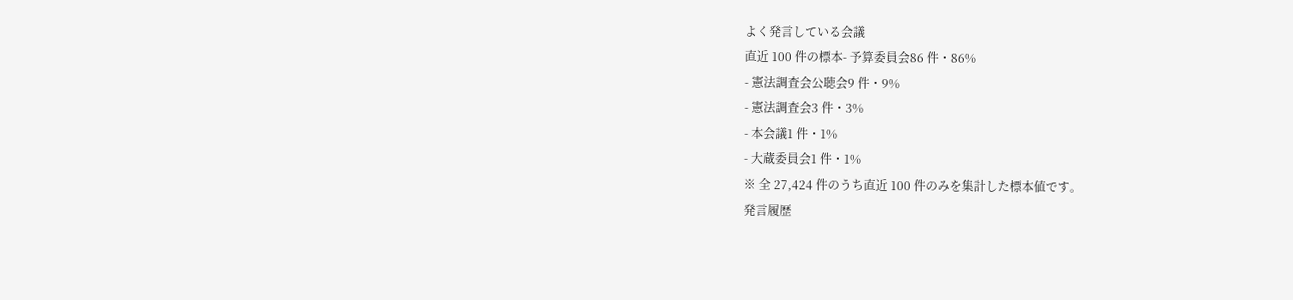よく発言している会議
直近 100 件の標本- 予算委員会86 件・86%
- 憲法調査会公聴会9 件・9%
- 憲法調査会3 件・3%
- 本会議1 件・1%
- 大蔵委員会1 件・1%
※ 全 27,424 件のうち直近 100 件のみを集計した標本値です。
発言履歴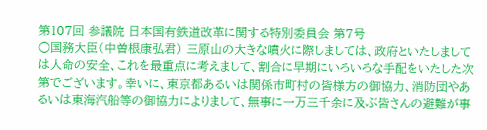第107回 参議院 日本国有鉄道改革に関する特別委員会 第7号
○国務大臣(中曽根康弘君) 三原山の大きな噴火に際しましては、政府といたしましては人命の安全、これを最重点に考えまして、割合に早期にいろいろな手配をいたした次第でございます。幸いに、東京都あるいは関係市町村の皆様方の御協力、消防団やあるいは東海汽船等の御協力によりまして、無事に一万三千余に及ぶ皆さんの避難が事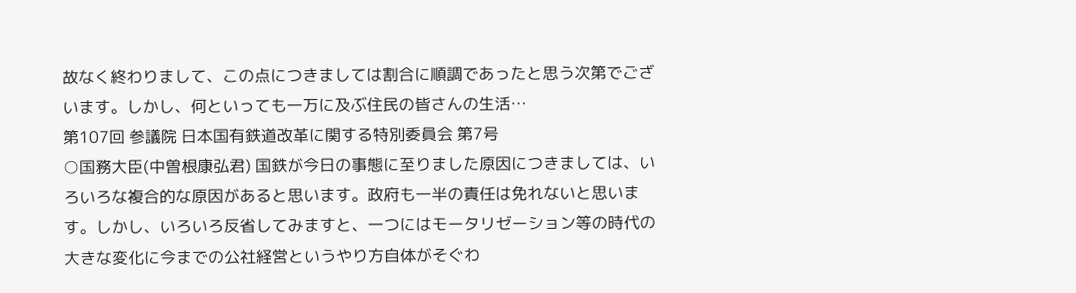故なく終わりまして、この点につきましては割合に順調であったと思う次第でございます。しかし、何といっても一万に及ぶ住民の皆さんの生活…
第107回 参議院 日本国有鉄道改革に関する特別委員会 第7号
○国務大臣(中曽根康弘君) 国鉄が今日の事態に至りました原因につきましては、いろいろな複合的な原因があると思います。政府も一半の責任は免れないと思います。しかし、いろいろ反省してみますと、一つにはモータリゼーション等の時代の大きな変化に今までの公社経営というやり方自体がそぐわ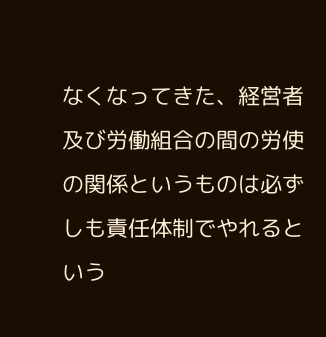なくなってきた、経営者及び労働組合の間の労使の関係というものは必ずしも責任体制でやれるという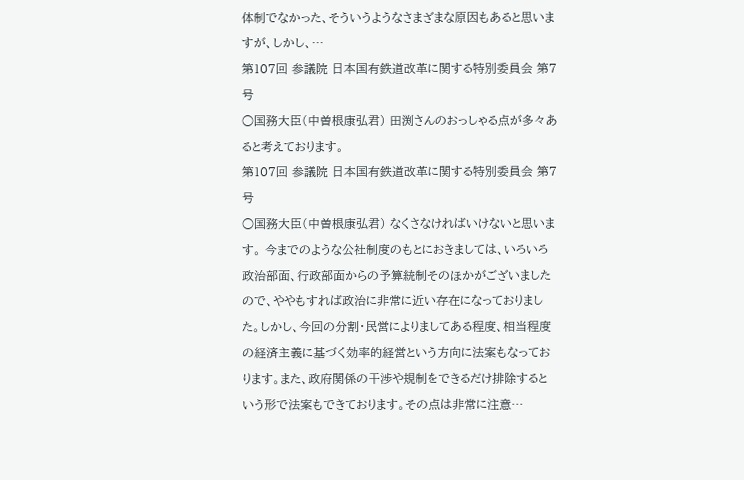体制でなかった、そういうようなさまざまな原因もあると思いますが、しかし、…
第107回 参議院 日本国有鉄道改革に関する特別委員会 第7号
○国務大臣(中曽根康弘君) 田渕さんのおっしゃる点が多々あると考えております。
第107回 参議院 日本国有鉄道改革に関する特別委員会 第7号
○国務大臣(中曽根康弘君) なくさなければいけないと思います。 今までのような公社制度のもとにおきましては、いろいろ政治部面、行政部面からの予算統制そのほかがございましたので、ややもすれば政治に非常に近い存在になっておりました。しかし、今回の分割・民営によりましてある程度、相当程度の経済主義に基づく効率的経営という方向に法案もなっております。また、政府関係の干渉や規制をできるだけ排除するという形で法案もできております。その点は非常に注意…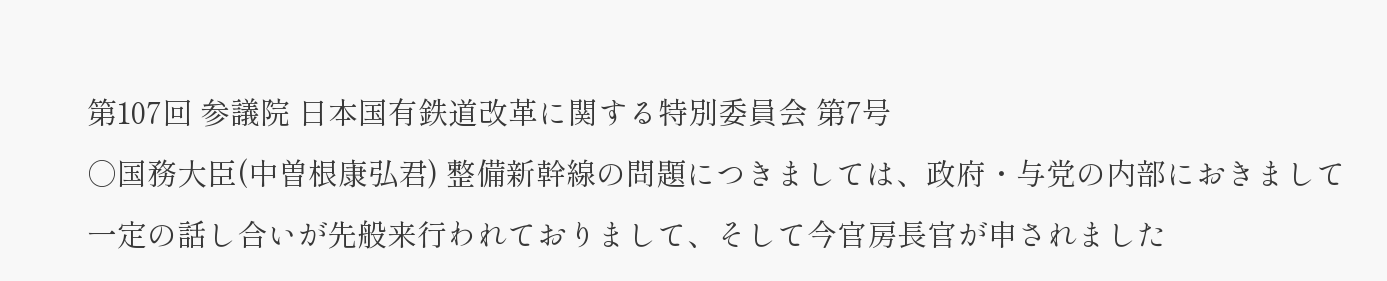第107回 参議院 日本国有鉄道改革に関する特別委員会 第7号
○国務大臣(中曽根康弘君) 整備新幹線の問題につきましては、政府・与党の内部におきまして一定の話し合いが先般来行われておりまして、そして今官房長官が申されました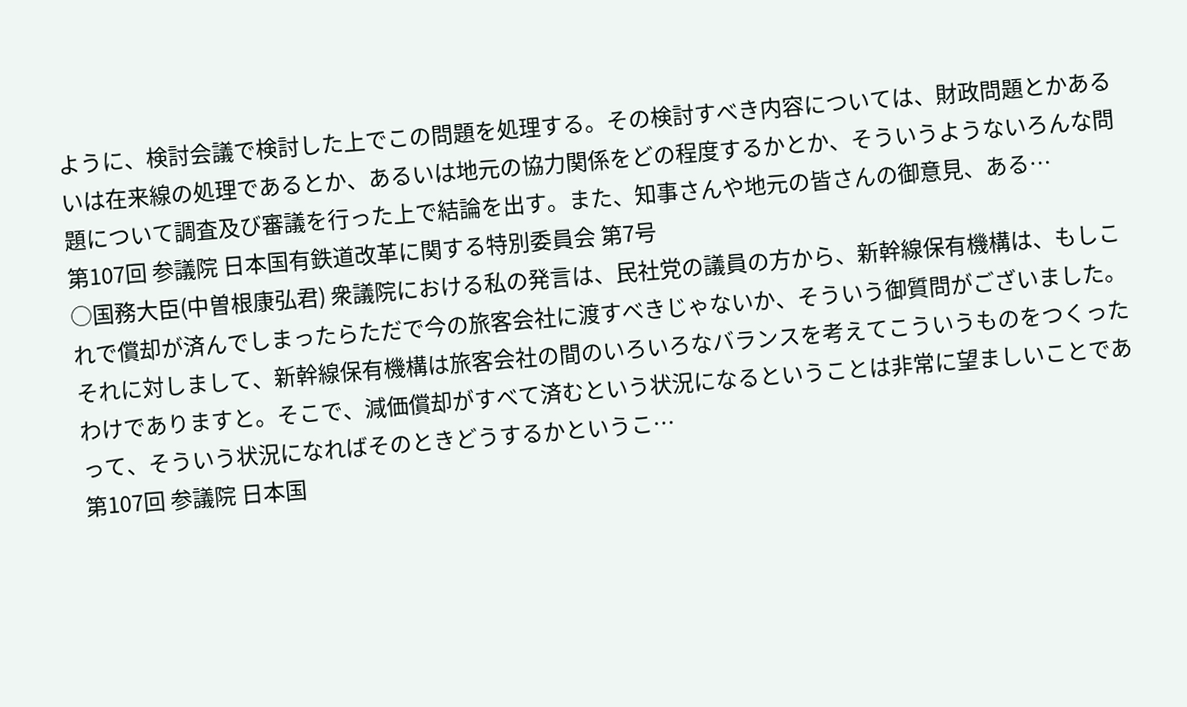ように、検討会議で検討した上でこの問題を処理する。その検討すべき内容については、財政問題とかあるいは在来線の処理であるとか、あるいは地元の協力関係をどの程度するかとか、そういうようないろんな問題について調査及び審議を行った上で結論を出す。また、知事さんや地元の皆さんの御意見、ある…
第107回 参議院 日本国有鉄道改革に関する特別委員会 第7号
○国務大臣(中曽根康弘君) 衆議院における私の発言は、民社党の議員の方から、新幹線保有機構は、もしこれで償却が済んでしまったらただで今の旅客会社に渡すべきじゃないか、そういう御質問がございました。それに対しまして、新幹線保有機構は旅客会社の間のいろいろなバランスを考えてこういうものをつくったわけでありますと。そこで、減価償却がすべて済むという状況になるということは非常に望ましいことであって、そういう状況になればそのときどうするかというこ…
第107回 参議院 日本国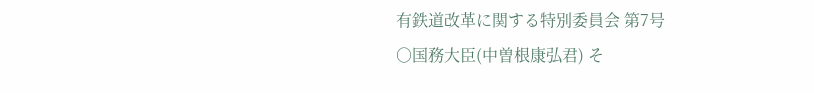有鉄道改革に関する特別委員会 第7号
○国務大臣(中曽根康弘君) そ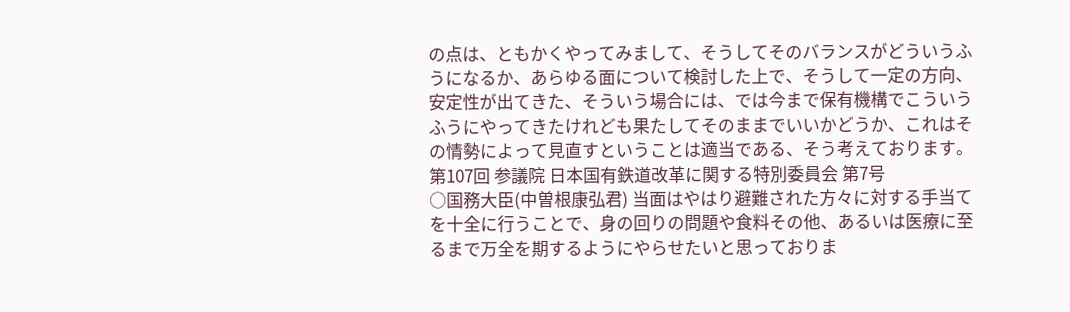の点は、ともかくやってみまして、そうしてそのバランスがどういうふうになるか、あらゆる面について検討した上で、そうして一定の方向、安定性が出てきた、そういう場合には、では今まで保有機構でこういうふうにやってきたけれども果たしてそのままでいいかどうか、これはその情勢によって見直すということは適当である、そう考えております。
第107回 参議院 日本国有鉄道改革に関する特別委員会 第7号
○国務大臣(中曽根康弘君) 当面はやはり避難された方々に対する手当てを十全に行うことで、身の回りの問題や食料その他、あるいは医療に至るまで万全を期するようにやらせたいと思っておりま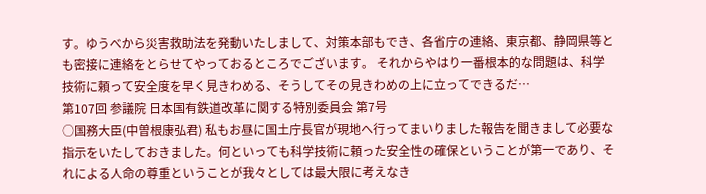す。ゆうべから災害救助法を発動いたしまして、対策本部もでき、各省庁の連絡、東京都、静岡県等とも密接に連絡をとらせてやっておるところでございます。 それからやはり一番根本的な問題は、科学技術に頼って安全度を早く見きわめる、そうしてその見きわめの上に立ってできるだ…
第107回 参議院 日本国有鉄道改革に関する特別委員会 第7号
○国務大臣(中曽根康弘君) 私もお昼に国土庁長官が現地へ行ってまいりました報告を聞きまして必要な指示をいたしておきました。何といっても科学技術に頼った安全性の確保ということが第一であり、それによる人命の尊重ということが我々としては最大限に考えなき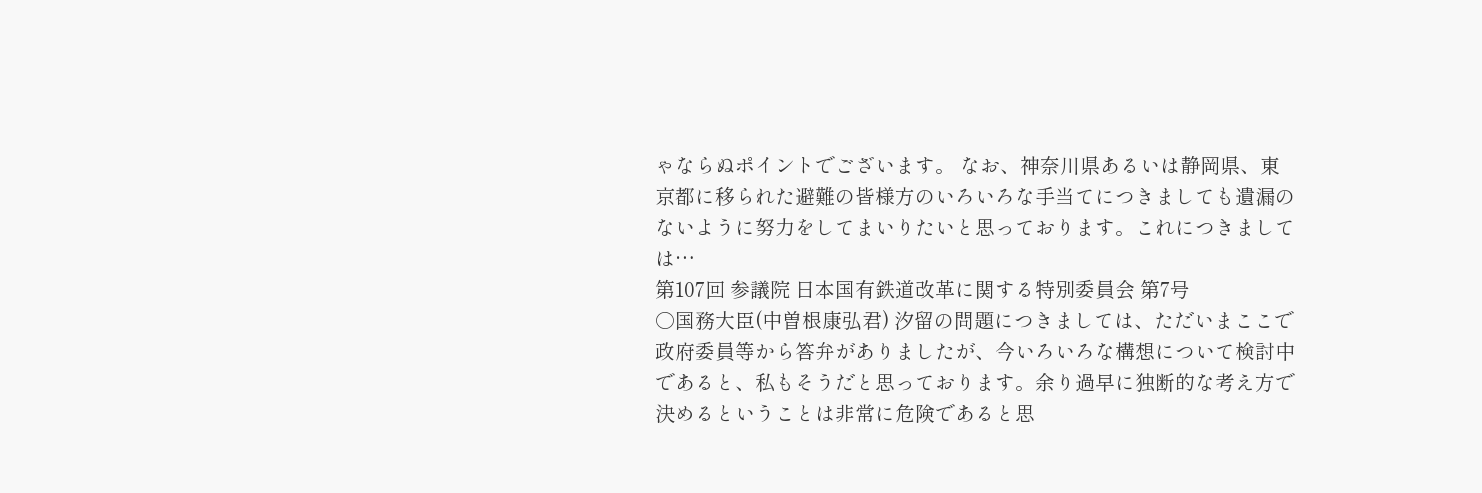ゃならぬポイントでございます。 なお、神奈川県あるいは静岡県、東京都に移られた避難の皆様方のいろいろな手当てにつきましても遺漏のないように努力をしてまいりたいと思っております。これにつきましては…
第107回 参議院 日本国有鉄道改革に関する特別委員会 第7号
○国務大臣(中曽根康弘君) 汐留の問題につきましては、ただいまここで政府委員等から答弁がありましたが、今いろいろな構想について検討中であると、私もそうだと思っております。余り過早に独断的な考え方で決めるということは非常に危険であると思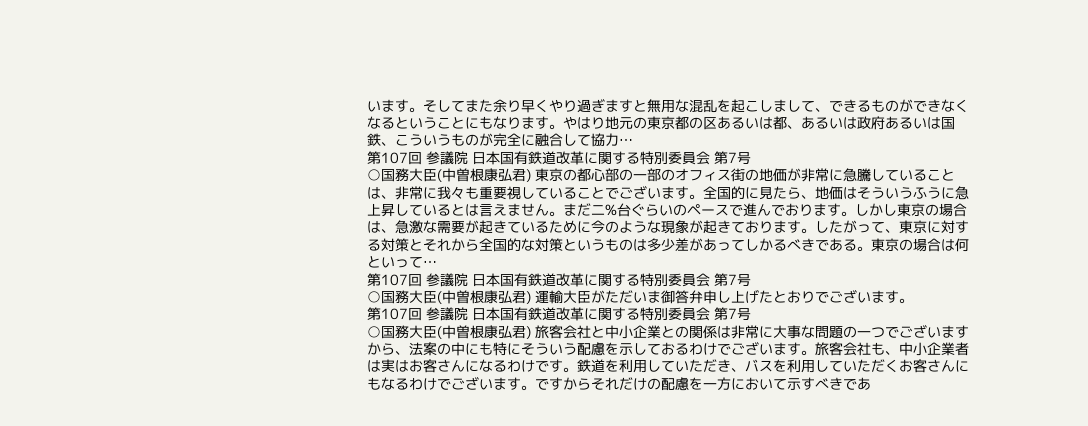います。そしてまた余り早くやり過ぎますと無用な混乱を起こしまして、できるものができなくなるということにもなります。やはり地元の東京都の区あるいは都、あるいは政府あるいは国鉄、こういうものが完全に融合して協力…
第107回 参議院 日本国有鉄道改革に関する特別委員会 第7号
○国務大臣(中曽根康弘君) 東京の都心部の一部のオフィス街の地価が非常に急騰していることは、非常に我々も重要視していることでございます。全国的に見たら、地価はそういうふうに急上昇しているとは言えません。まだ二%台ぐらいのペースで進んでおります。しかし東京の場合は、急激な需要が起きているために今のような現象が起きております。したがって、東京に対する対策とそれから全国的な対策というものは多少差があってしかるべきである。東京の場合は何といって…
第107回 参議院 日本国有鉄道改革に関する特別委員会 第7号
○国務大臣(中曽根康弘君) 運輸大臣がただいま御答弁申し上げたとおりでございます。
第107回 参議院 日本国有鉄道改革に関する特別委員会 第7号
○国務大臣(中曽根康弘君) 旅客会社と中小企業との関係は非常に大事な問題の一つでございますから、法案の中にも特にそういう配慮を示しておるわけでございます。旅客会社も、中小企業者は実はお客さんになるわけです。鉄道を利用していただき、バスを利用していただくお客さんにもなるわけでございます。ですからそれだけの配慮を一方において示すべきであ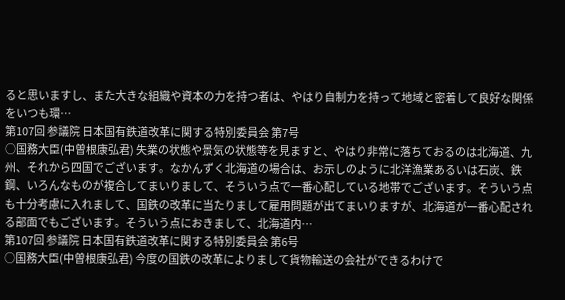ると思いますし、また大きな組織や資本の力を持つ者は、やはり自制力を持って地域と密着して良好な関係をいつも環…
第107回 参議院 日本国有鉄道改革に関する特別委員会 第7号
○国務大臣(中曽根康弘君) 失業の状態や景気の状態等を見ますと、やはり非常に落ちておるのは北海道、九州、それから四国でございます。なかんずく北海道の場合は、お示しのように北洋漁業あるいは石炭、鉄鋼、いろんなものが複合してまいりまして、そういう点で一番心配している地帯でございます。そういう点も十分考慮に入れまして、国鉄の改革に当たりまして雇用問題が出てまいりますが、北海道が一番心配される部面でもございます。そういう点におきまして、北海道内…
第107回 参議院 日本国有鉄道改革に関する特別委員会 第6号
○国務大臣(中曽根康弘君) 今度の国鉄の改革によりまして貨物輸送の会社ができるわけで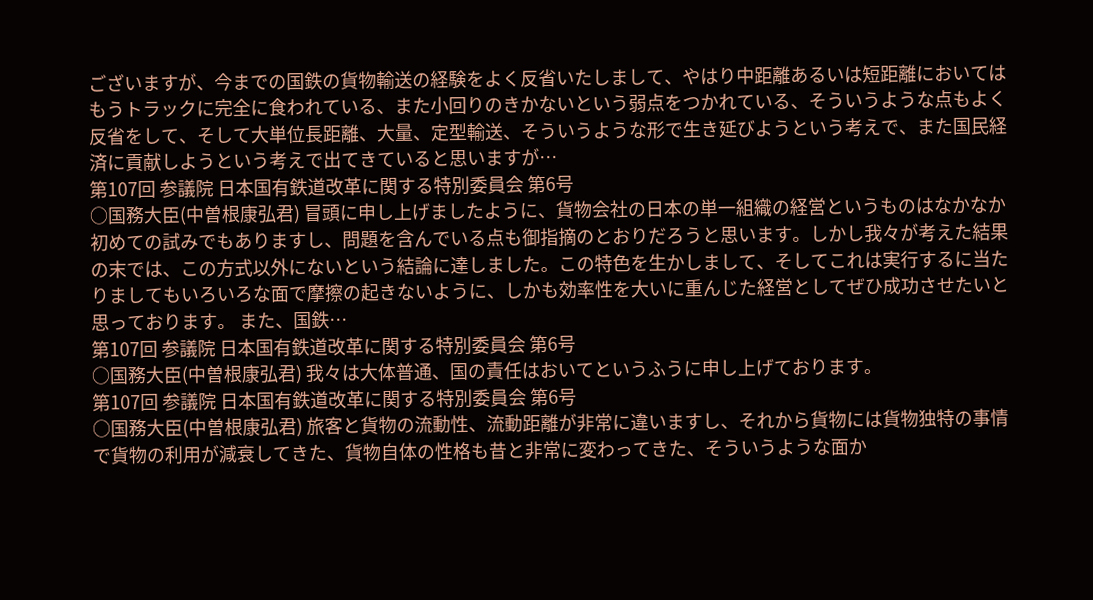ございますが、今までの国鉄の貨物輸送の経験をよく反省いたしまして、やはり中距離あるいは短距離においてはもうトラックに完全に食われている、また小回りのきかないという弱点をつかれている、そういうような点もよく反省をして、そして大単位長距離、大量、定型輸送、そういうような形で生き延びようという考えで、また国民経済に貢献しようという考えで出てきていると思いますが…
第107回 参議院 日本国有鉄道改革に関する特別委員会 第6号
○国務大臣(中曽根康弘君) 冒頭に申し上げましたように、貨物会社の日本の単一組織の経営というものはなかなか初めての試みでもありますし、問題を含んでいる点も御指摘のとおりだろうと思います。しかし我々が考えた結果の末では、この方式以外にないという結論に達しました。この特色を生かしまして、そしてこれは実行するに当たりましてもいろいろな面で摩擦の起きないように、しかも効率性を大いに重んじた経営としてぜひ成功させたいと思っております。 また、国鉄…
第107回 参議院 日本国有鉄道改革に関する特別委員会 第6号
○国務大臣(中曽根康弘君) 我々は大体普通、国の責任はおいてというふうに申し上げております。
第107回 参議院 日本国有鉄道改革に関する特別委員会 第6号
○国務大臣(中曽根康弘君) 旅客と貨物の流動性、流動距離が非常に違いますし、それから貨物には貨物独特の事情で貨物の利用が減衰してきた、貨物自体の性格も昔と非常に変わってきた、そういうような面か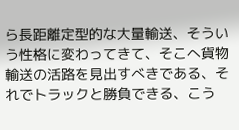ら長距離定型的な大量輸送、そういう性格に変わってきて、そこへ貨物輸送の活路を見出すべきである、それでトラックと勝負できる、こう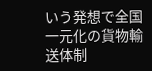いう発想で全国一元化の貨物輸送体制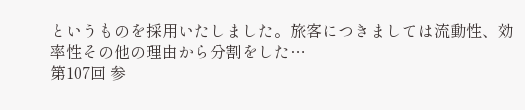というものを採用いたしました。旅客につきましては流動性、効率性その他の理由から分割をした…
第107回 参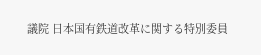議院 日本国有鉄道改革に関する特別委員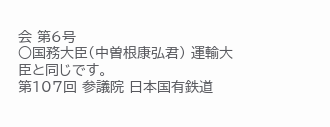会 第6号
○国務大臣(中曽根康弘君) 運輸大臣と同じです。
第107回 参議院 日本国有鉄道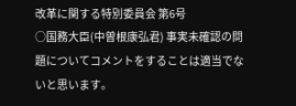改革に関する特別委員会 第6号
○国務大臣(中曽根康弘君) 事実未確認の問題についてコメントをすることは適当でないと思います。